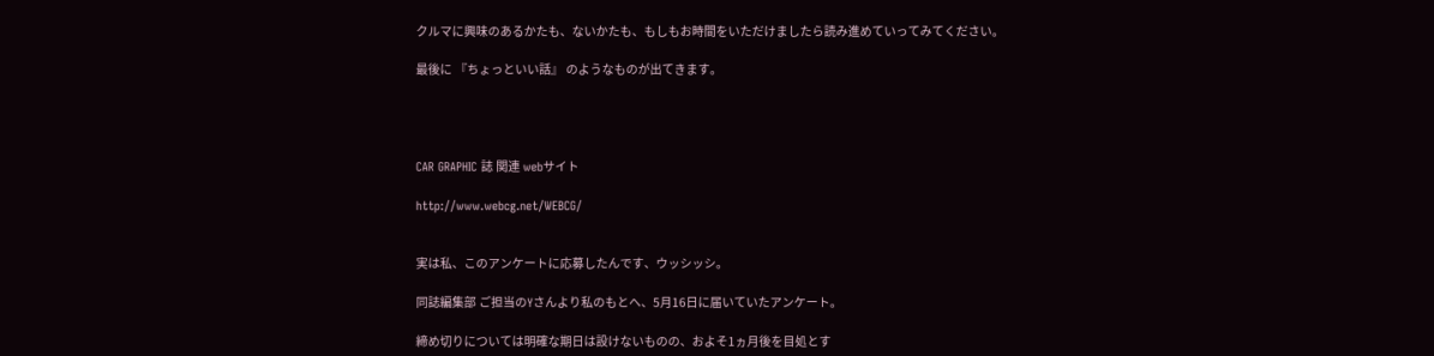クルマに興味のあるかたも、ないかたも、もしもお時間をいただけましたら読み進めていってみてください。

最後に 『ちょっといい話』 のようなものが出てきます。




CAR GRAPHIC 誌 関連 webサイト

http://www.webcg.net/WEBCG/


実は私、このアンケートに応募したんです、ウッシッシ。

同誌編集部 ご担当のYさんより私のもとへ、5月16日に届いていたアンケート。

締め切りについては明確な期日は設けないものの、およそ1ヵ月後を目処とす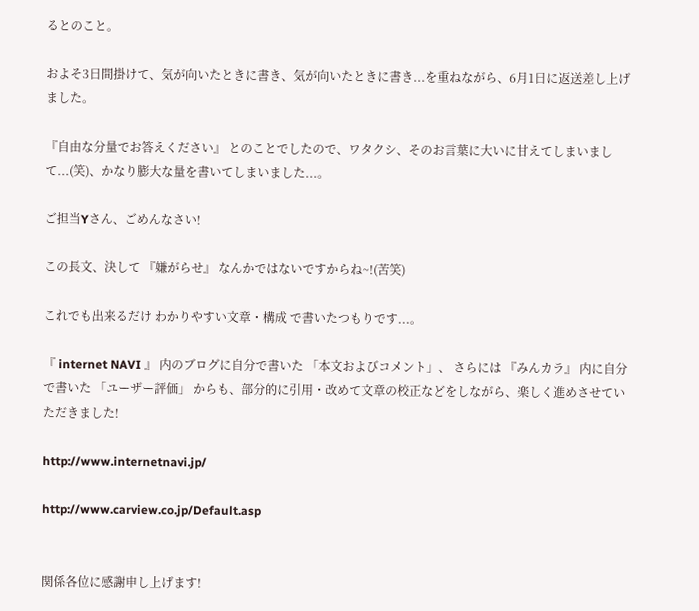るとのこと。

およそ3日間掛けて、気が向いたときに書き、気が向いたときに書き...を重ねながら、6月1日に返送差し上げました。

『自由な分量でお答えください』 とのことでしたので、ワタクシ、そのお言葉に大いに甘えてしまいまして...(笑)、かなり膨大な量を書いてしまいました...。

ご担当Yさん、ごめんなさい!

この長文、決して 『嫌がらせ』 なんかではないですからね~!(苦笑)

これでも出来るだけ わかりやすい文章・構成 で書いたつもりです...。

『 internet NAVI 』 内のブログに自分で書いた 「本文およびコメント」、 さらには 『みんカラ』 内に自分で書いた 「ユーザー評価」 からも、部分的に引用・改めて文章の校正などをしながら、楽しく進めさせていただきました!

http://www.internetnavi.jp/

http://www.carview.co.jp/Default.asp


関係各位に感謝申し上げます!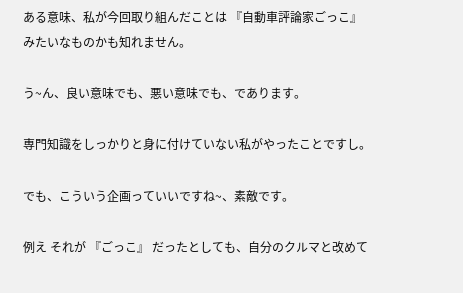ある意味、私が今回取り組んだことは 『自動車評論家ごっこ』 みたいなものかも知れません。

う~ん、良い意味でも、悪い意味でも、であります。

専門知識をしっかりと身に付けていない私がやったことですし。

でも、こういう企画っていいですね~、素敵です。

例え それが 『ごっこ』 だったとしても、自分のクルマと改めて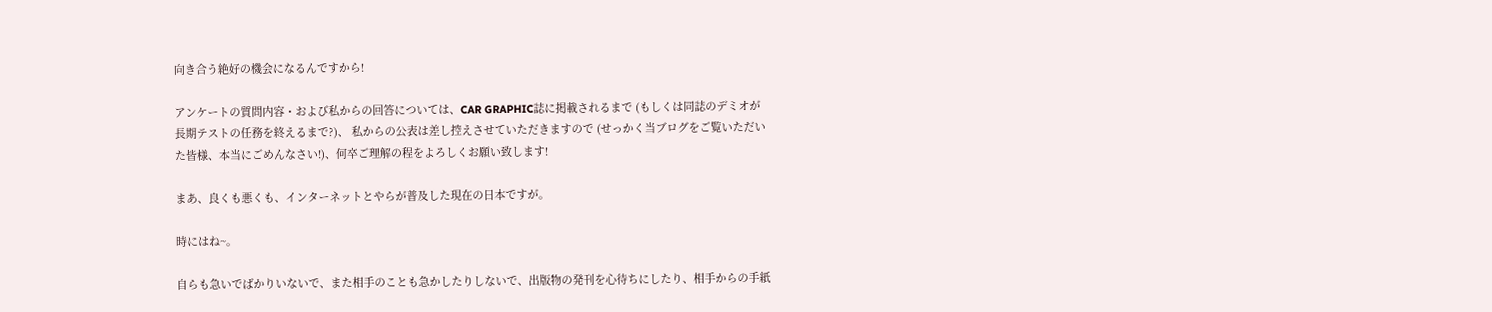向き合う絶好の機会になるんですから!

アンケートの質問内容・および私からの回答については、CAR GRAPHIC誌に掲載されるまで (もしくは同誌のデミオが長期テストの任務を終えるまで?)、 私からの公表は差し控えさせていただきますので (せっかく当ブログをご覧いただいた皆様、本当にごめんなさい!)、何卒ご理解の程をよろしくお願い致します!

まあ、良くも悪くも、インターネットとやらが普及した現在の日本ですが。

時にはね~。

自らも急いでばかりいないで、また相手のことも急かしたりしないで、出版物の発刊を心待ちにしたり、相手からの手紙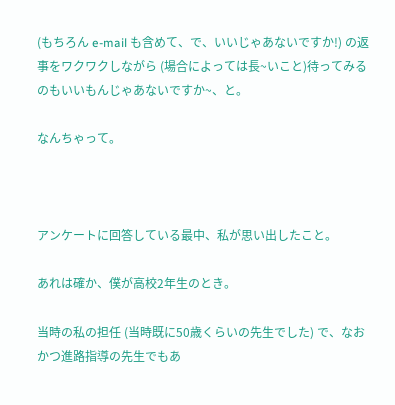(もちろん e-mail も含めて、で、いいじゃあないですか!) の返事をワクワクしながら (場合によっては長~いこと)待ってみるのもいいもんじゃあないですか~、と。

なんちゃって。



アンケートに回答している最中、私が思い出したこと。

あれは確か、僕が高校2年生のとき。

当時の私の担任 (当時既に50歳くらいの先生でした) で、なおかつ進路指導の先生でもあ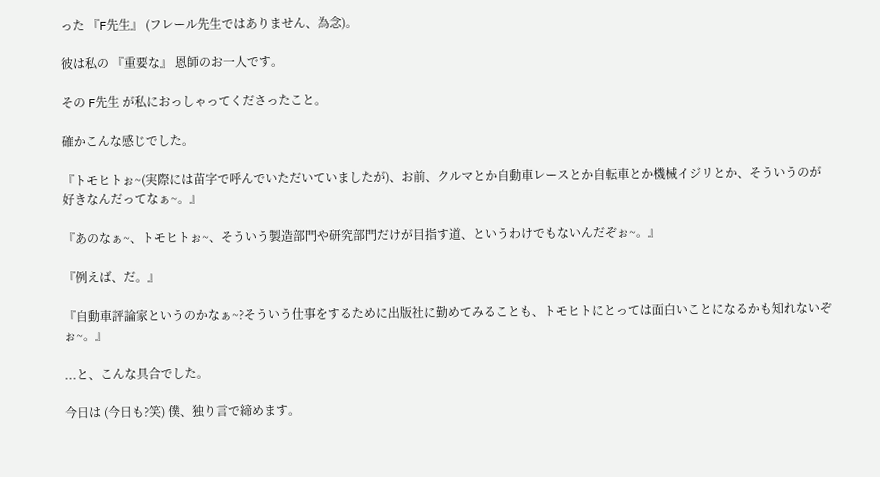った 『F先生』 (フレール先生ではありません、為念)。

彼は私の 『重要な』 恩師のお一人です。

その F先生 が私におっしゃってくださったこと。

確かこんな感じでした。

『トモヒトぉ~(実際には苗字で呼んでいただいていましたが)、お前、クルマとか自動車レースとか自転車とか機械イジリとか、そういうのが好きなんだってなぁ~。』

『あのなぁ~、トモヒトぉ~、そういう製造部門や研究部門だけが目指す道、というわけでもないんだぞぉ~。』

『例えば、だ。』

『自動車評論家というのかなぁ~?そういう仕事をするために出版社に勤めてみることも、トモヒトにとっては面白いことになるかも知れないぞぉ~。』

...と、こんな具合でした。

今日は (今日も?笑) 僕、独り言で締めます。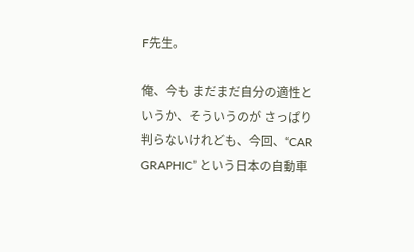F先生。

俺、今も まだまだ自分の適性というか、そういうのが さっぱり判らないけれども、今回、“CAR GRAPHIC” という日本の自動車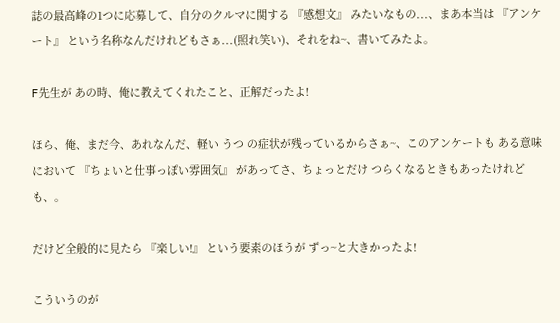誌の最高峰の1つに応募して、自分のクルマに関する 『感想文』 みたいなもの...、まあ本当は 『アンケート』 という名称なんだけれどもさぁ...(照れ笑い)、それをね~、書いてみたよ。

F先生が あの時、俺に教えてくれたこと、正解だったよ!

ほら、俺、まだ今、あれなんだ、軽い うつ の症状が残っているからさぁ~、このアンケートも ある意味において 『ちょいと仕事っぽい雰囲気』 があってさ、ちょっとだけ つらくなるときもあったけれども、。

だけど全般的に見たら 『楽しい!』 という要素のほうが ずっ~と大きかったよ!

こういうのが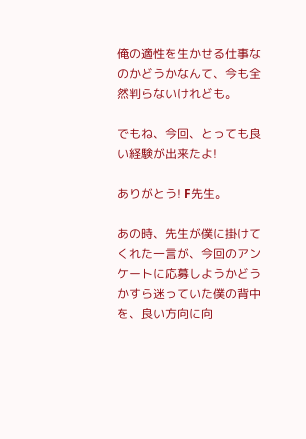俺の適性を生かせる仕事なのかどうかなんて、今も全然判らないけれども。

でもね、今回、とっても良い経験が出来たよ!

ありがとう! F先生。

あの時、先生が僕に掛けてくれた一言が、今回のアンケートに応募しようかどうかすら迷っていた僕の背中を、良い方向に向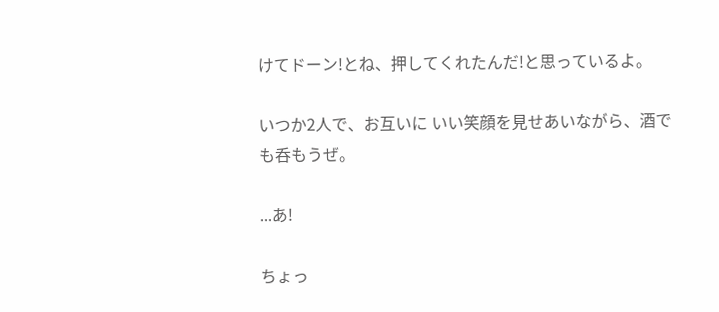けてドーン!とね、押してくれたんだ!と思っているよ。

いつか2人で、お互いに いい笑顔を見せあいながら、酒でも呑もうぜ。

...あ!

ちょっ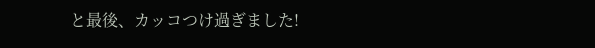と最後、カッコつけ過ぎました!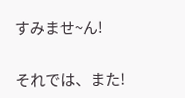すみませ~ん!

それでは、また!